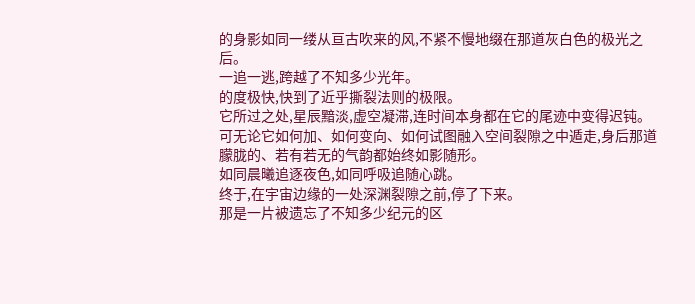的身影如同一缕从亘古吹来的风,不紧不慢地缀在那道灰白色的极光之后。
一追一逃,跨越了不知多少光年。
的度极快,快到了近乎撕裂法则的极限。
它所过之处,星辰黯淡,虚空凝滞,连时间本身都在它的尾迹中变得迟钝。可无论它如何加、如何变向、如何试图融入空间裂隙之中遁走,身后那道朦胧的、若有若无的气韵都始终如影随形。
如同晨曦追逐夜色,如同呼吸追随心跳。
终于,在宇宙边缘的一处深渊裂隙之前,停了下来。
那是一片被遗忘了不知多少纪元的区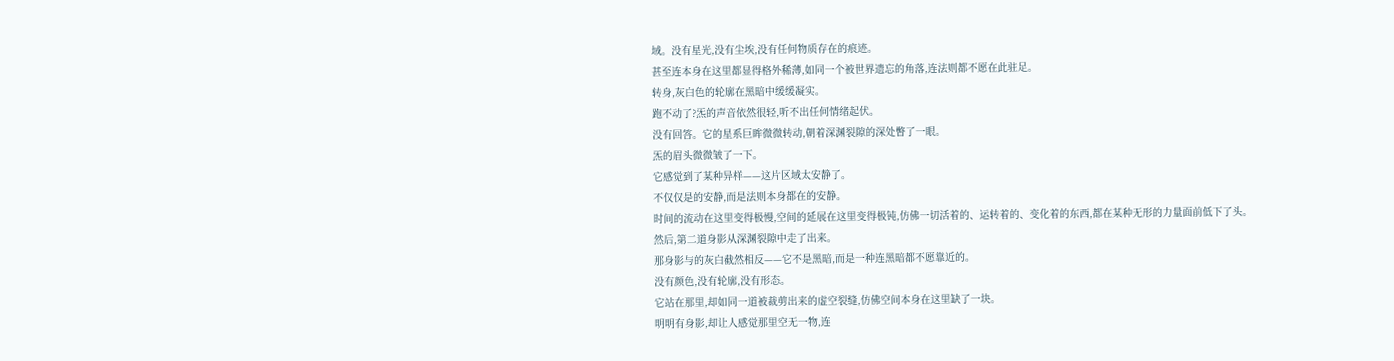域。没有星光,没有尘埃,没有任何物质存在的痕迹。
甚至连本身在这里都显得格外稀薄,如同一个被世界遗忘的角落,连法则都不愿在此驻足。
转身,灰白色的轮廓在黑暗中缓缓凝实。
跑不动了?炁的声音依然很轻,听不出任何情绪起伏。
没有回答。它的星系巨眸微微转动,朝着深渊裂隙的深处瞥了一眼。
炁的眉头微微皱了一下。
它感觉到了某种异样——这片区域太安静了。
不仅仅是的安静,而是法则本身都在的安静。
时间的流动在这里变得极慢,空间的延展在这里变得极钝,仿佛一切活着的、运转着的、变化着的东西,都在某种无形的力量面前低下了头。
然后,第二道身影从深渊裂隙中走了出来。
那身影与的灰白截然相反——它不是黑暗,而是一种连黑暗都不愿靠近的。
没有颜色,没有轮廓,没有形态。
它站在那里,却如同一道被裁剪出来的虚空裂缝,仿佛空间本身在这里缺了一块。
明明有身影,却让人感觉那里空无一物,连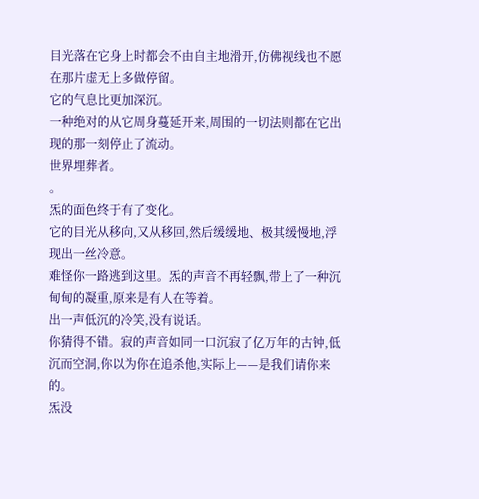目光落在它身上时都会不由自主地滑开,仿佛视线也不愿在那片虚无上多做停留。
它的气息比更加深沉。
一种绝对的从它周身蔓延开来,周围的一切法则都在它出现的那一刻停止了流动。
世界埋葬者。
。
炁的面色终于有了变化。
它的目光从移向,又从移回,然后缓缓地、极其缓慢地,浮现出一丝冷意。
难怪你一路逃到这里。炁的声音不再轻飘,带上了一种沉甸甸的凝重,原来是有人在等着。
出一声低沉的冷笑,没有说话。
你猜得不错。寂的声音如同一口沉寂了亿万年的古钟,低沉而空洞,你以为你在追杀他,实际上——是我们请你来的。
炁没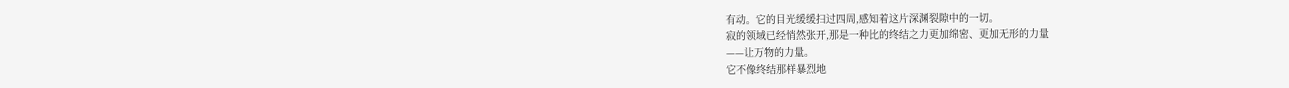有动。它的目光缓缓扫过四周,感知着这片深渊裂隙中的一切。
寂的领域已经悄然张开,那是一种比的终结之力更加绵密、更加无形的力量
——让万物的力量。
它不像终结那样暴烈地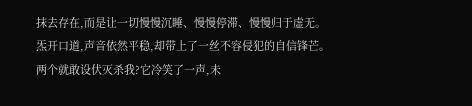抹去存在,而是让一切慢慢沉睡、慢慢停滞、慢慢归于虚无。
炁开口道,声音依然平稳,却带上了一丝不容侵犯的自信锋芒。
两个就敢设伏灭杀我?它冷笑了一声,未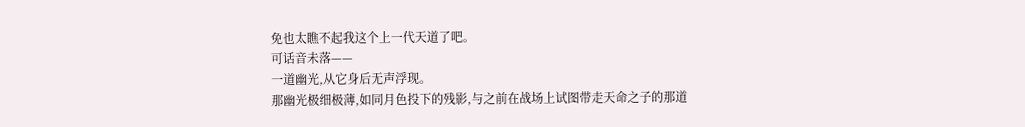免也太瞧不起我这个上一代天道了吧。
可话音未落——
一道幽光,从它身后无声浮现。
那幽光极细极薄,如同月色投下的残影,与之前在战场上试图带走天命之子的那道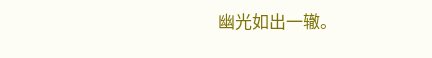幽光如出一辙。